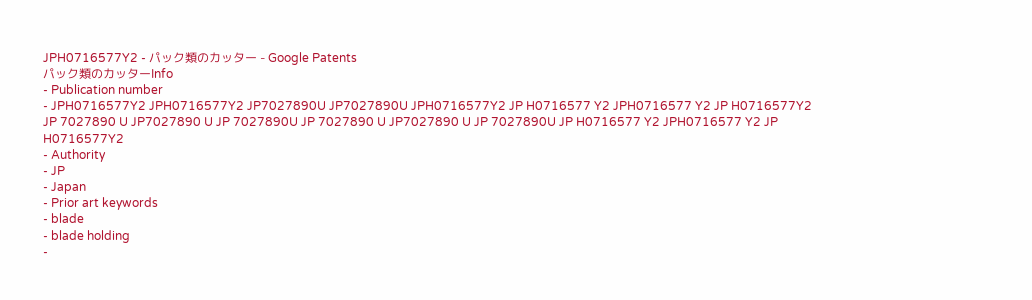JPH0716577Y2 - パック類のカッター - Google Patents
パック類のカッターInfo
- Publication number
- JPH0716577Y2 JPH0716577Y2 JP7027890U JP7027890U JPH0716577Y2 JP H0716577 Y2 JPH0716577 Y2 JP H0716577Y2 JP 7027890 U JP7027890 U JP 7027890U JP 7027890 U JP7027890 U JP 7027890U JP H0716577 Y2 JPH0716577 Y2 JP H0716577Y2
- Authority
- JP
- Japan
- Prior art keywords
- blade
- blade holding
-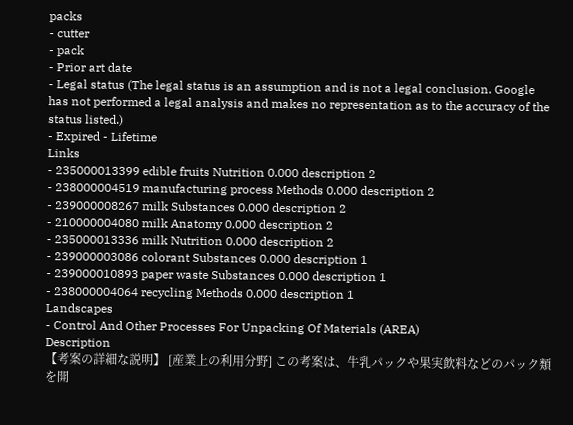packs
- cutter
- pack
- Prior art date
- Legal status (The legal status is an assumption and is not a legal conclusion. Google has not performed a legal analysis and makes no representation as to the accuracy of the status listed.)
- Expired - Lifetime
Links
- 235000013399 edible fruits Nutrition 0.000 description 2
- 238000004519 manufacturing process Methods 0.000 description 2
- 239000008267 milk Substances 0.000 description 2
- 210000004080 milk Anatomy 0.000 description 2
- 235000013336 milk Nutrition 0.000 description 2
- 239000003086 colorant Substances 0.000 description 1
- 239000010893 paper waste Substances 0.000 description 1
- 238000004064 recycling Methods 0.000 description 1
Landscapes
- Control And Other Processes For Unpacking Of Materials (AREA)
Description
【考案の詳細な説明】 [産業上の利用分野] この考案は、牛乳パックや果実飲料などのパック類を開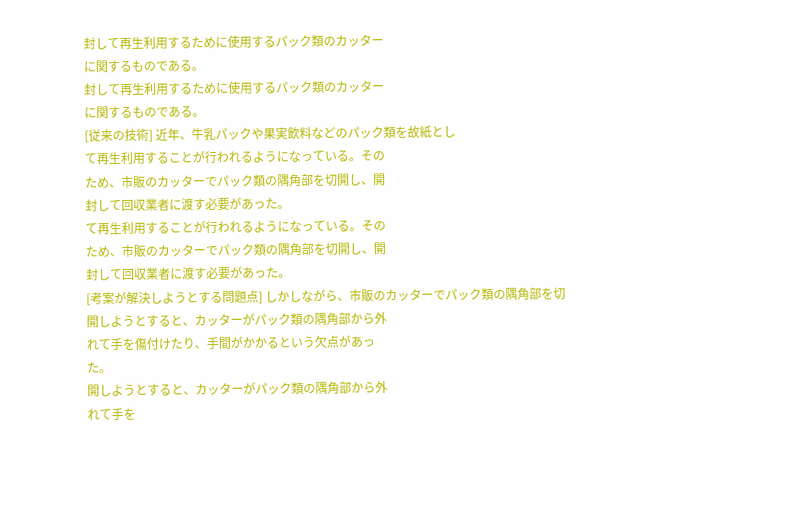封して再生利用するために使用するパック類のカッター
に関するものである。
封して再生利用するために使用するパック類のカッター
に関するものである。
[従来の技術] 近年、牛乳パックや果実飲料などのパック類を故紙とし
て再生利用することが行われるようになっている。その
ため、市販のカッターでパック類の隅角部を切開し、開
封して回収業者に渡す必要があった。
て再生利用することが行われるようになっている。その
ため、市販のカッターでパック類の隅角部を切開し、開
封して回収業者に渡す必要があった。
[考案が解決しようとする問題点] しかしながら、市販のカッターでパック類の隅角部を切
開しようとすると、カッターがパック類の隅角部から外
れて手を傷付けたり、手間がかかるという欠点があっ
た。
開しようとすると、カッターがパック類の隅角部から外
れて手を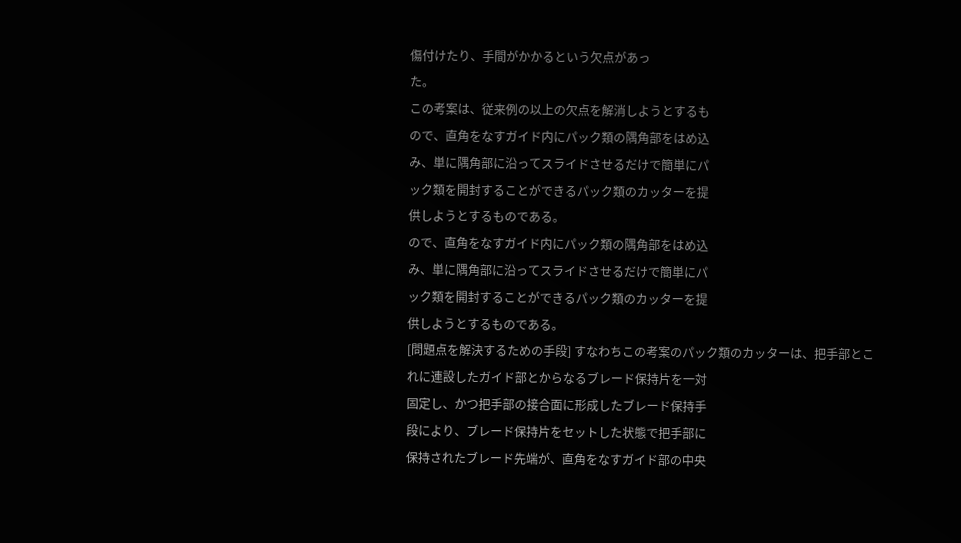傷付けたり、手間がかかるという欠点があっ
た。
この考案は、従来例の以上の欠点を解消しようとするも
ので、直角をなすガイド内にパック類の隅角部をはめ込
み、単に隅角部に沿ってスライドさせるだけで簡単にパ
ック類を開封することができるパック類のカッターを提
供しようとするものである。
ので、直角をなすガイド内にパック類の隅角部をはめ込
み、単に隅角部に沿ってスライドさせるだけで簡単にパ
ック類を開封することができるパック類のカッターを提
供しようとするものである。
[問題点を解決するための手段] すなわちこの考案のパック類のカッターは、把手部とこ
れに連設したガイド部とからなるブレード保持片を一対
固定し、かつ把手部の接合面に形成したブレード保持手
段により、ブレード保持片をセットした状態で把手部に
保持されたブレード先端が、直角をなすガイド部の中央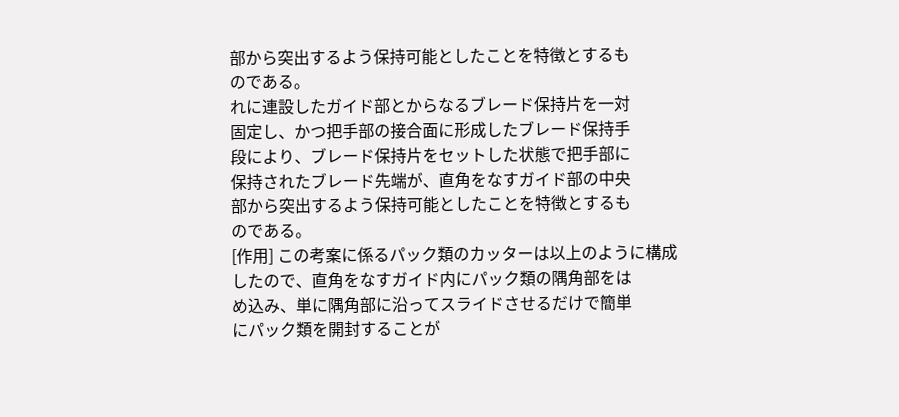部から突出するよう保持可能としたことを特徴とするも
のである。
れに連設したガイド部とからなるブレード保持片を一対
固定し、かつ把手部の接合面に形成したブレード保持手
段により、ブレード保持片をセットした状態で把手部に
保持されたブレード先端が、直角をなすガイド部の中央
部から突出するよう保持可能としたことを特徴とするも
のである。
[作用] この考案に係るパック類のカッターは以上のように構成
したので、直角をなすガイド内にパック類の隅角部をは
め込み、単に隅角部に沿ってスライドさせるだけで簡単
にパック類を開封することが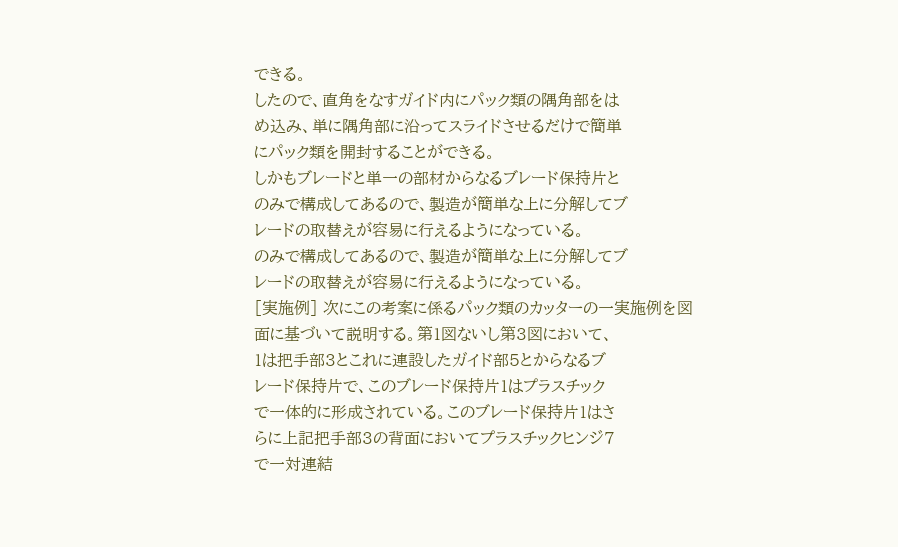できる。
したので、直角をなすガイド内にパック類の隅角部をは
め込み、単に隅角部に沿ってスライドさせるだけで簡単
にパック類を開封することができる。
しかもブレードと単一の部材からなるブレード保持片と
のみで構成してあるので、製造が簡単な上に分解してブ
レードの取替えが容易に行えるようになっている。
のみで構成してあるので、製造が簡単な上に分解してブ
レードの取替えが容易に行えるようになっている。
[実施例] 次にこの考案に係るパック類のカッターの一実施例を図
面に基づいて説明する。第1図ないし第3図において、
1は把手部3とこれに連設したガイド部5とからなるブ
レード保持片で、このブレード保持片1はプラスチック
で一体的に形成されている。このブレード保持片1はさ
らに上記把手部3の背面においてプラスチックヒンジ7
で一対連結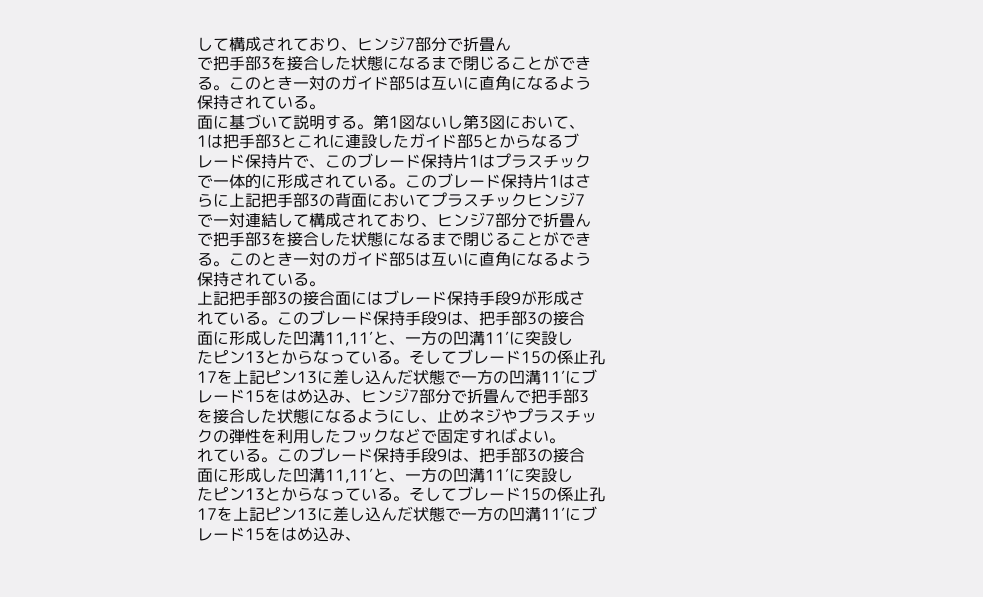して構成されており、ヒンジ7部分で折畳ん
で把手部3を接合した状態になるまで閉じることができ
る。このとき一対のガイド部5は互いに直角になるよう
保持されている。
面に基づいて説明する。第1図ないし第3図において、
1は把手部3とこれに連設したガイド部5とからなるブ
レード保持片で、このブレード保持片1はプラスチック
で一体的に形成されている。このブレード保持片1はさ
らに上記把手部3の背面においてプラスチックヒンジ7
で一対連結して構成されており、ヒンジ7部分で折畳ん
で把手部3を接合した状態になるまで閉じることができ
る。このとき一対のガイド部5は互いに直角になるよう
保持されている。
上記把手部3の接合面にはブレード保持手段9が形成さ
れている。このブレード保持手段9は、把手部3の接合
面に形成した凹溝11,11′と、一方の凹溝11′に突設し
たピン13とからなっている。そしてブレード15の係止孔
17を上記ピン13に差し込んだ状態で一方の凹溝11′にブ
レード15をはめ込み、ヒンジ7部分で折畳んで把手部3
を接合した状態になるようにし、止めネジやプラスチッ
クの弾性を利用したフックなどで固定すればよい。
れている。このブレード保持手段9は、把手部3の接合
面に形成した凹溝11,11′と、一方の凹溝11′に突設し
たピン13とからなっている。そしてブレード15の係止孔
17を上記ピン13に差し込んだ状態で一方の凹溝11′にブ
レード15をはめ込み、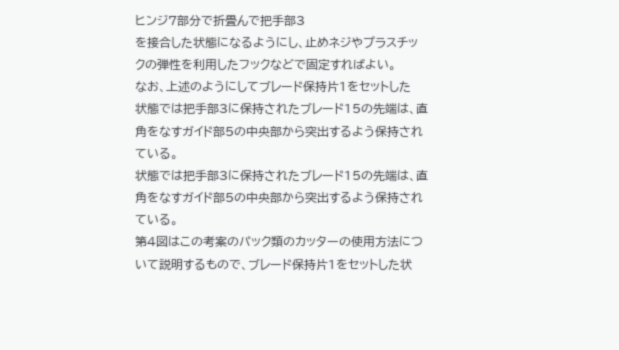ヒンジ7部分で折畳んで把手部3
を接合した状態になるようにし、止めネジやプラスチッ
クの弾性を利用したフックなどで固定すればよい。
なお、上述のようにしてブレード保持片1をセットした
状態では把手部3に保持されたブレード15の先端は、直
角をなすガイド部5の中央部から突出するよう保持され
ている。
状態では把手部3に保持されたブレード15の先端は、直
角をなすガイド部5の中央部から突出するよう保持され
ている。
第4図はこの考案のパック類のカッターの使用方法につ
いて説明するもので、ブレード保持片1をセットした状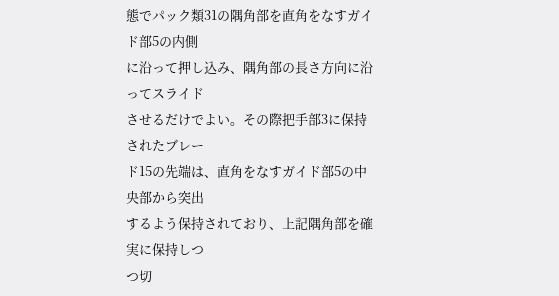態でパック類31の隅角部を直角をなすガイド部5の内側
に沿って押し込み、隅角部の長さ方向に沿ってスライド
させるだけでよい。その際把手部3に保持されたブレー
ド15の先端は、直角をなすガイド部5の中央部から突出
するよう保持されており、上記隅角部を確実に保持しつ
つ切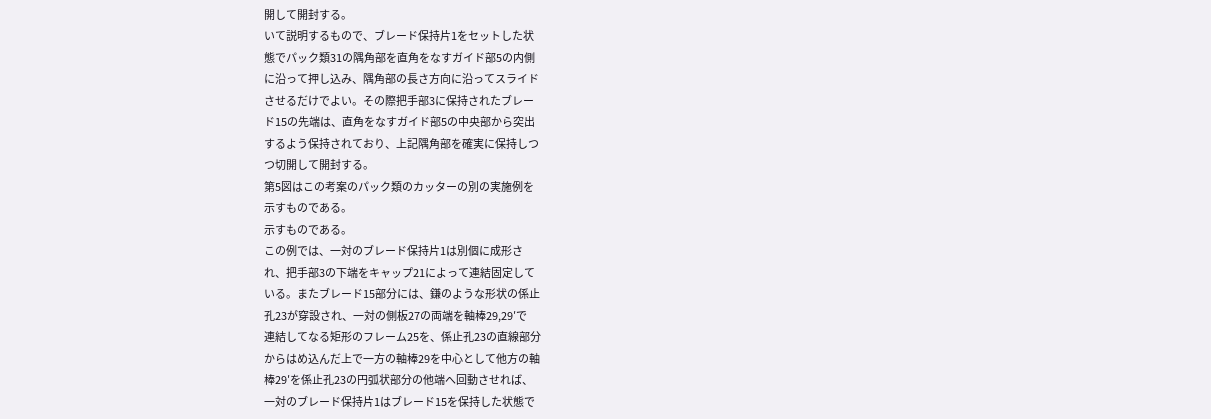開して開封する。
いて説明するもので、ブレード保持片1をセットした状
態でパック類31の隅角部を直角をなすガイド部5の内側
に沿って押し込み、隅角部の長さ方向に沿ってスライド
させるだけでよい。その際把手部3に保持されたブレー
ド15の先端は、直角をなすガイド部5の中央部から突出
するよう保持されており、上記隅角部を確実に保持しつ
つ切開して開封する。
第5図はこの考案のパック類のカッターの別の実施例を
示すものである。
示すものである。
この例では、一対のブレード保持片1は別個に成形さ
れ、把手部3の下端をキャップ21によって連結固定して
いる。またブレード15部分には、鎌のような形状の係止
孔23が穿設され、一対の側板27の両端を軸棒29,29′で
連結してなる矩形のフレーム25を、係止孔23の直線部分
からはめ込んだ上で一方の軸棒29を中心として他方の軸
棒29′を係止孔23の円弧状部分の他端へ回動させれば、
一対のブレード保持片1はブレード15を保持した状態で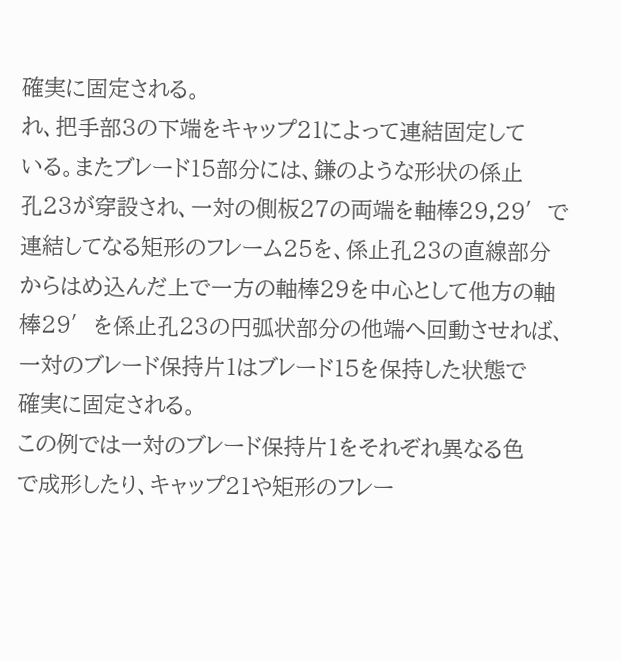確実に固定される。
れ、把手部3の下端をキャップ21によって連結固定して
いる。またブレード15部分には、鎌のような形状の係止
孔23が穿設され、一対の側板27の両端を軸棒29,29′で
連結してなる矩形のフレーム25を、係止孔23の直線部分
からはめ込んだ上で一方の軸棒29を中心として他方の軸
棒29′を係止孔23の円弧状部分の他端へ回動させれば、
一対のブレード保持片1はブレード15を保持した状態で
確実に固定される。
この例では一対のブレード保持片1をそれぞれ異なる色
で成形したり、キャップ21や矩形のフレー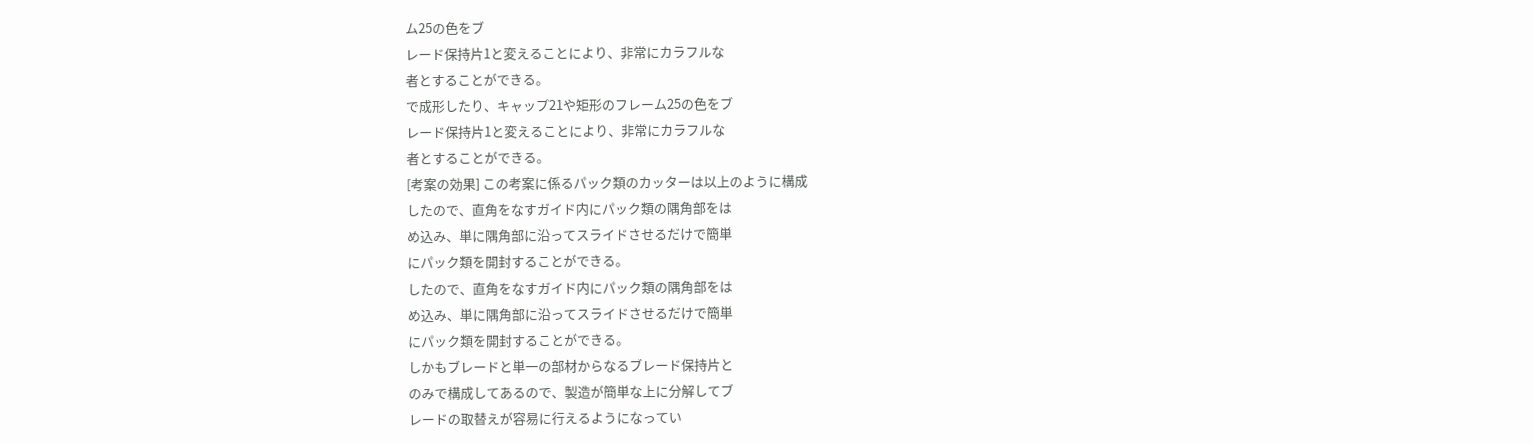ム25の色をブ
レード保持片1と変えることにより、非常にカラフルな
者とすることができる。
で成形したり、キャップ21や矩形のフレーム25の色をブ
レード保持片1と変えることにより、非常にカラフルな
者とすることができる。
[考案の効果] この考案に係るパック類のカッターは以上のように構成
したので、直角をなすガイド内にパック類の隅角部をは
め込み、単に隅角部に沿ってスライドさせるだけで簡単
にパック類を開封することができる。
したので、直角をなすガイド内にパック類の隅角部をは
め込み、単に隅角部に沿ってスライドさせるだけで簡単
にパック類を開封することができる。
しかもブレードと単一の部材からなるブレード保持片と
のみで構成してあるので、製造が簡単な上に分解してブ
レードの取替えが容易に行えるようになってい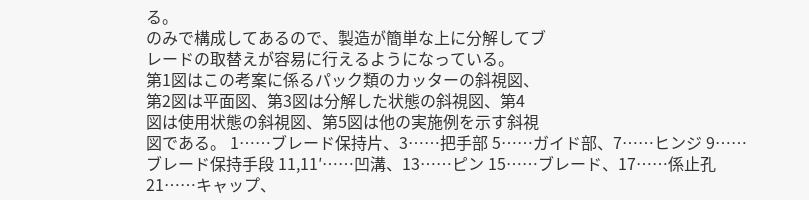る。
のみで構成してあるので、製造が簡単な上に分解してブ
レードの取替えが容易に行えるようになっている。
第1図はこの考案に係るパック類のカッターの斜視図、
第2図は平面図、第3図は分解した状態の斜視図、第4
図は使用状態の斜視図、第5図は他の実施例を示す斜視
図である。 1……ブレード保持片、3……把手部 5……ガイド部、7……ヒンジ 9……ブレード保持手段 11,11′……凹溝、13……ピン 15……ブレード、17……係止孔 21……キャップ、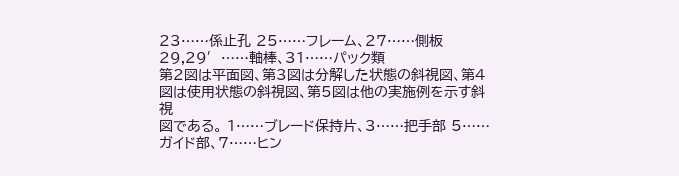23……係止孔 25……フレーム、27……側板 29,29′……軸棒、31……パック類
第2図は平面図、第3図は分解した状態の斜視図、第4
図は使用状態の斜視図、第5図は他の実施例を示す斜視
図である。 1……ブレード保持片、3……把手部 5……ガイド部、7……ヒン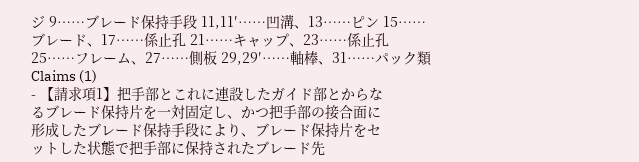ジ 9……ブレード保持手段 11,11′……凹溝、13……ピン 15……ブレード、17……係止孔 21……キャップ、23……係止孔 25……フレーム、27……側板 29,29′……軸棒、31……パック類
Claims (1)
- 【請求項1】把手部とこれに連設したガイド部とからな
るブレード保持片を一対固定し、かつ把手部の接合面に
形成したブレード保持手段により、ブレード保持片をセ
ットした状態で把手部に保持されたブレード先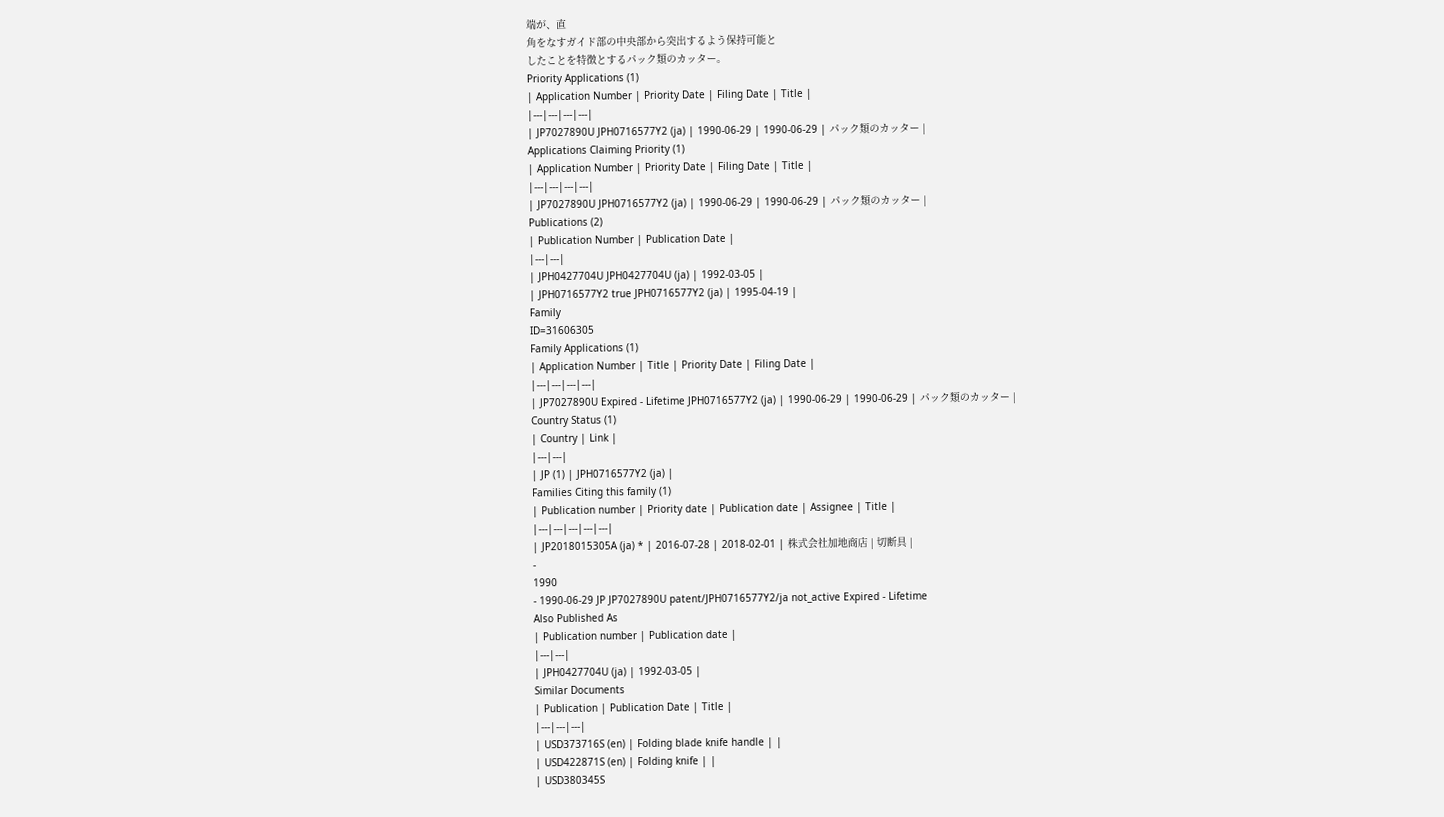端が、直
角をなすガイド部の中央部から突出するよう保持可能と
したことを特徴とするパック類のカッター。
Priority Applications (1)
| Application Number | Priority Date | Filing Date | Title |
|---|---|---|---|
| JP7027890U JPH0716577Y2 (ja) | 1990-06-29 | 1990-06-29 | パック類のカッター |
Applications Claiming Priority (1)
| Application Number | Priority Date | Filing Date | Title |
|---|---|---|---|
| JP7027890U JPH0716577Y2 (ja) | 1990-06-29 | 1990-06-29 | パック類のカッター |
Publications (2)
| Publication Number | Publication Date |
|---|---|
| JPH0427704U JPH0427704U (ja) | 1992-03-05 |
| JPH0716577Y2 true JPH0716577Y2 (ja) | 1995-04-19 |
Family
ID=31606305
Family Applications (1)
| Application Number | Title | Priority Date | Filing Date |
|---|---|---|---|
| JP7027890U Expired - Lifetime JPH0716577Y2 (ja) | 1990-06-29 | 1990-06-29 | パック類のカッター |
Country Status (1)
| Country | Link |
|---|---|
| JP (1) | JPH0716577Y2 (ja) |
Families Citing this family (1)
| Publication number | Priority date | Publication date | Assignee | Title |
|---|---|---|---|---|
| JP2018015305A (ja) * | 2016-07-28 | 2018-02-01 | 株式会社加地商店 | 切断具 |
-
1990
- 1990-06-29 JP JP7027890U patent/JPH0716577Y2/ja not_active Expired - Lifetime
Also Published As
| Publication number | Publication date |
|---|---|
| JPH0427704U (ja) | 1992-03-05 |
Similar Documents
| Publication | Publication Date | Title |
|---|---|---|
| USD373716S (en) | Folding blade knife handle | |
| USD422871S (en) | Folding knife | |
| USD380345S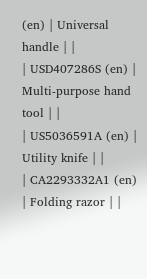(en) | Universal handle | |
| USD407286S (en) | Multi-purpose hand tool | |
| US5036591A (en) | Utility knife | |
| CA2293332A1 (en) | Folding razor | |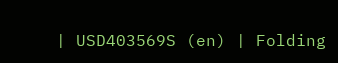| USD403569S (en) | Folding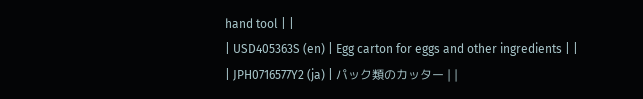hand tool | |
| USD405363S (en) | Egg carton for eggs and other ingredients | |
| JPH0716577Y2 (ja) | パック類のカッター | |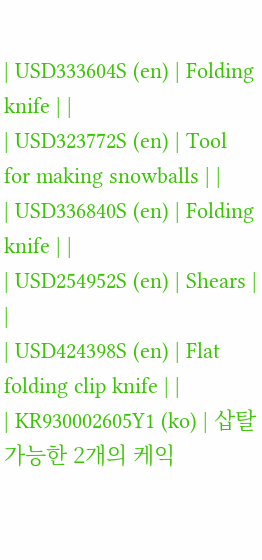| USD333604S (en) | Folding knife | |
| USD323772S (en) | Tool for making snowballs | |
| USD336840S (en) | Folding knife | |
| USD254952S (en) | Shears | |
| USD424398S (en) | Flat folding clip knife | |
| KR930002605Y1 (ko) | 삽탈 가능한 2개의 케익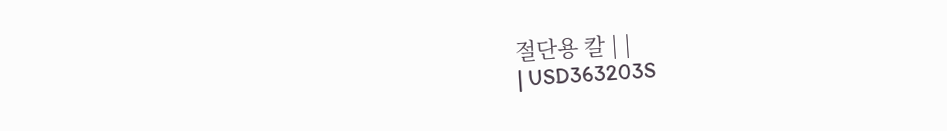절단용 칼 | |
| USD363203S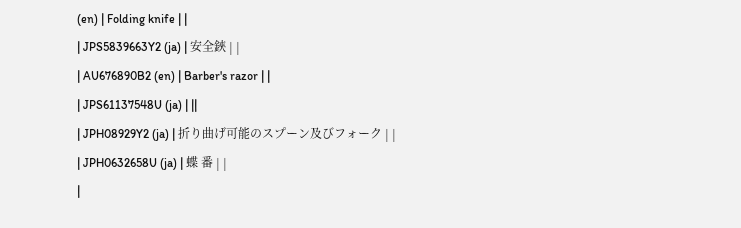(en) | Folding knife | |
| JPS5839663Y2 (ja) | 安全鋏 | |
| AU676890B2 (en) | Barber's razor | |
| JPS61137548U (ja) | ||
| JPH08929Y2 (ja) | 折り曲げ可能のスプーン及びフォーク | |
| JPH0632658U (ja) | 蝶 番 | |
|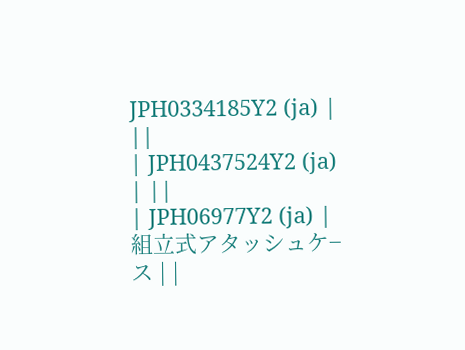JPH0334185Y2 (ja) | ||
| JPH0437524Y2 (ja) | ||
| JPH06977Y2 (ja) | 組立式アタッシュケ−ス | |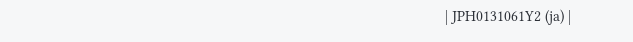| JPH0131061Y2 (ja) |